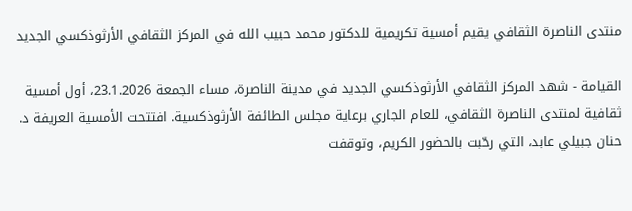منتدى الناصرة الثقافي يقيم أمسية تكريمية للدكتور محمد حبيب الله في المركز الثقافي الأرثوذكسي الجديد

القيامة - شهد المركز الثقافي الأرثوذكسي الجديد في مدينة الناصرة، مساء الجمعة 23.1.2026، أول أمسية ثقافية لمنتدى الناصرة الثقافي، للعام الجاري برعاية مجلس الطائفة الأرثوذكسية. افتتحت الأمسية العريفة د. حنان جبيلي عابد، التي رحّبت بالحضور الكريم، وتوقفت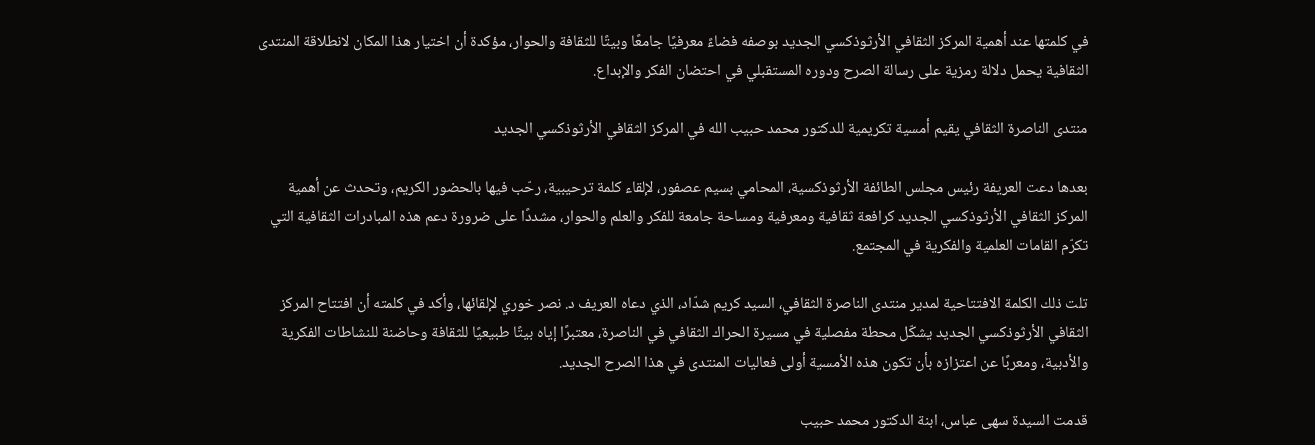في كلمتها عند أهمية المركز الثقافي الأرثوذكسي الجديد بوصفه فضاءً معرفيًا جامعًا وبيتًا للثقافة والحوار، مؤكدة أن اختيار هذا المكان لانطلاقة المنتدى الثقافية يحمل دلالة رمزية على رسالة الصرح ودوره المستقبلي في احتضان الفكر والإبداع.

منتدى الناصرة الثقافي يقيم أمسية تكريمية للدكتور محمد حبيب الله في المركز الثقافي الأرثوذكسي الجديد

بعدها دعت العريفة رئيس مجلس الطائفة الأرثوذكسية، المحامي بسيم عصفور، لإلقاء كلمة ترحيبية، رحّب فيها بالحضور الكريم، وتحدث عن أهمية المركز الثقافي الأرثوذكسي الجديد كرافعة ثقافية ومعرفية ومساحة جامعة للفكر والعلم والحوار، مشددًا على ضرورة دعم هذه المبادرات الثقافية التي تكرّم القامات العلمية والفكرية في المجتمع.

تلت ذلك الكلمة الافتتاحية لمدير منتدى الناصرة الثقافي، السيد كريم شدّاد، الذي دعاه العريف د. نصر خوري لإلقائها، وأكد في كلمته أن افتتاح المركز الثقافي الأرثوذكسي الجديد يشكّل محطة مفصلية في مسيرة الحراك الثقافي في الناصرة، معتبرًا إياه بيتًا طبيعيًا للثقافة وحاضنة للنشاطات الفكرية والأدبية، ومعربًا عن اعتزازه بأن تكون هذه الأمسية أولى فعاليات المنتدى في هذا الصرح الجديد.

قدمت السيدة سهى عباس، ابنة الدكتور محمد حبيب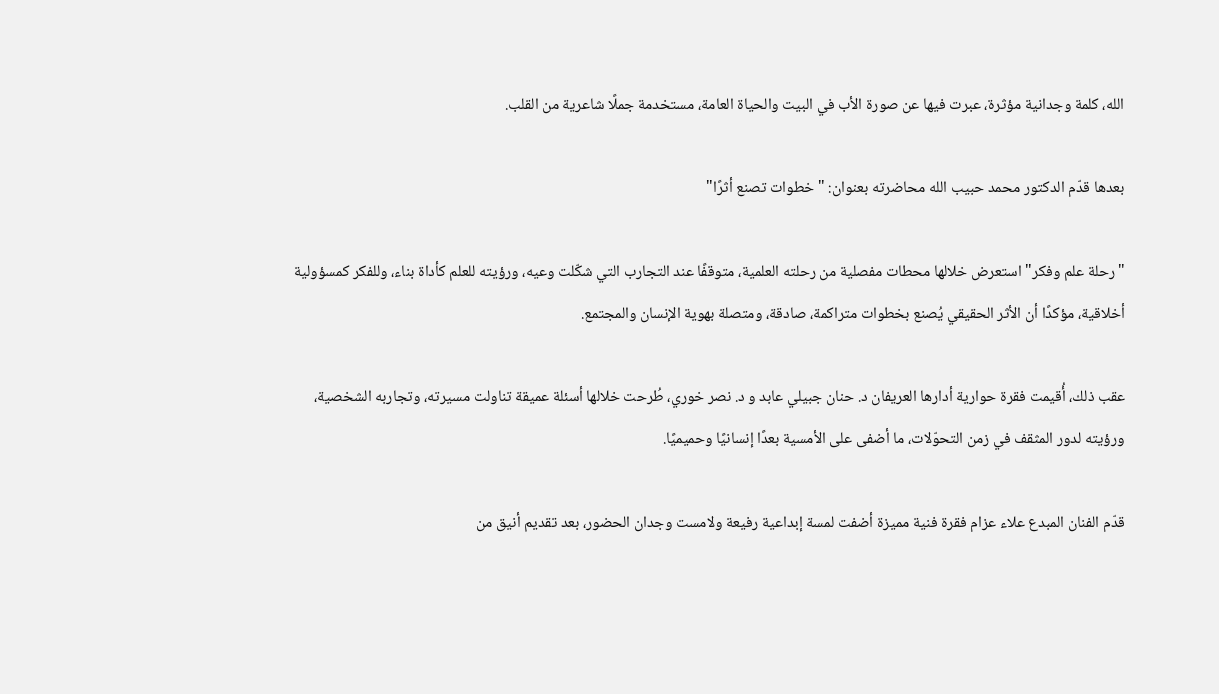الله، كلمة وجدانية مؤثرة، عبرت فيها عن صورة الأب في البيت والحياة العامة، مستخدمة جملًا شاعرية من القلب.

بعدها قدّم الدكتور محمد حبيب الله محاضرته بعنوان: "خطوات تصنع أثرًا"

"رحلة علم وفكر" استعرض خلالها محطات مفصلية من رحلته العلمية، متوقفًا عند التجارب التي شكّلت وعيه، ورؤيته للعلم كأداة بناء، وللفكر كمسؤولية أخلاقية، مؤكدًا أن الأثر الحقيقي يُصنع بخطوات متراكمة، صادقة، ومتصلة بهوية الإنسان والمجتمع.

عقب ذلك، أُقيمت فقرة حوارية أدارها العريفان د. حنان جبيلي عابد و د. نصر خوري، طُرحت خلالها أسئلة عميقة تناولت مسيرته، وتجاربه الشخصية، ورؤيته لدور المثقف في زمن التحوّلات، ما أضفى على الأمسية بعدًا إنسانيًا وحميميًا.

قدّم الفنان المبدع علاء عزام فقرة فنية مميزة أضفت لمسة إبداعية رفيعة ولامست وجدان الحضور، بعد تقديم أنيق من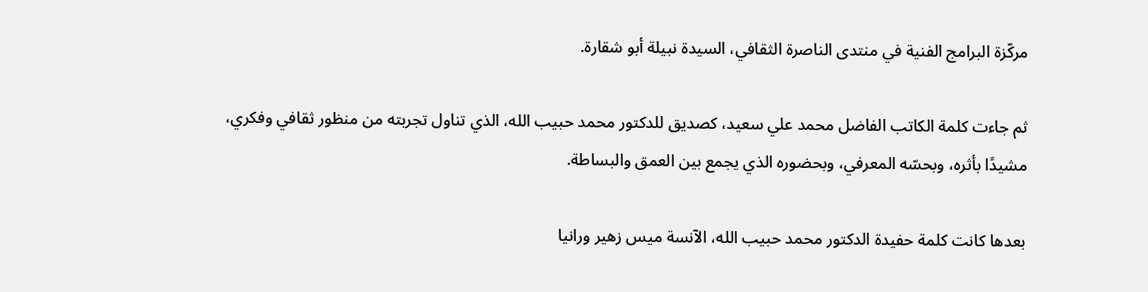مركّزة البرامج الفنية في منتدى الناصرة الثقافي، السيدة نبيلة أبو شقارة.

ثم جاءت كلمة الكاتب الفاضل محمد علي سعيد، كصديق للدكتور محمد حبيب الله، الذي تناول تجربته من منظور ثقافي وفكري، مشيدًا بأثره، وبحسّه المعرفي، وبحضوره الذي يجمع بين العمق والبساطة.

بعدها كانت كلمة حفيدة الدكتور محمد حبيب الله، الآنسة ميس زهير ورانيا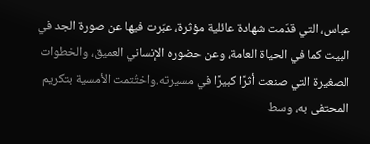عباس، التي قدّمت شهادة عائلية مؤثرة، عبّرت فيها عن صورة الجد في البيت كما في الحياة العامة، وعن حضوره الإنساني العميق، والخطوات الصغيرة التي صنعت أثرًا كبيرًا في مسيرته.واختُتمت الأمسية بتكريم المحتفى به، وسط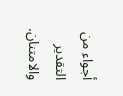أجواء من التقدير والامتنان.